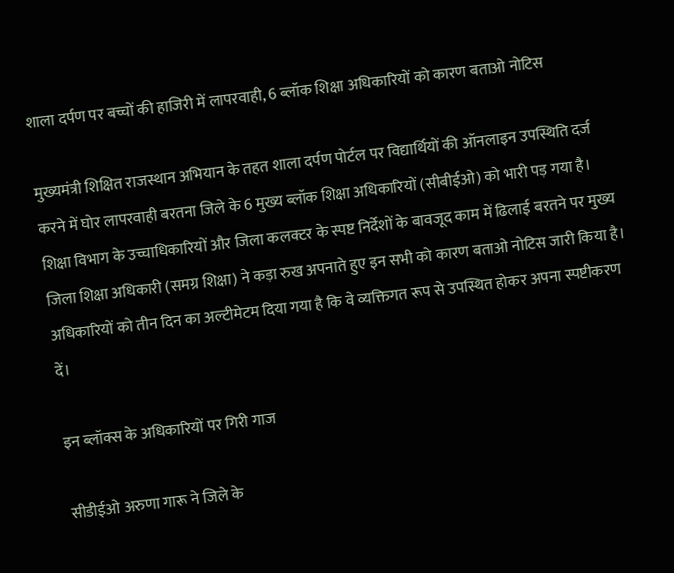शाला दर्पण पर बच्चों की हाजिरी में लापरवाही, 6 ब्लॉक शिक्षा अधिकारियों को कारण बताओ नोटिस

मुख्यमंत्री शिक्षित राजस्थान अभियान के तहत शाला दर्पण पोर्टल पर विद्यार्थियों की ऑनलाइन उपस्थिति दर्ज करने में घोर लापरवाही बरतना जिले के 6 मुख्य ब्लॉक शिक्षा अधिकारियों (सीबीईओ) को भारी पड़ गया है। शिक्षा विभाग के उच्चाधिकारियों और जिला कलक्टर के स्पष्ट निर्देशों के बावजूद काम में ढिलाई बरतने पर मुख्य जिला शिक्षा अधिकारी (समग्र शिक्षा) ने कड़ा रुख अपनाते हुए इन सभी को कारण बताओ नोटिस जारी किया है। अधिकारियों को तीन दिन का अल्टीमेटम दिया गया है कि वे व्यक्तिगत रूप से उपस्थित होकर अपना स्पष्टीकरण दें।

इन ब्लॉक्स के अधिकारियों पर गिरी गाज

सीडीईओ अरुणा गारू ने जिले के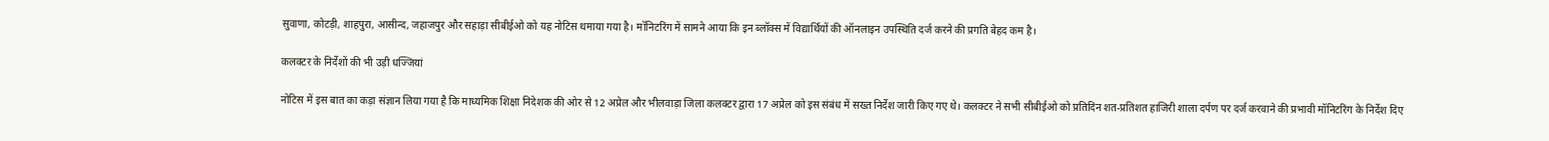सुवाणा, कोटड़ी, शाहपुरा, आसीन्द, जहाजपुर और सहाड़ा सीबीईओ को यह नोटिस थमाया गया है। मॉनिटरिंग में सामने आया कि इन ब्लॉक्स में विद्यार्थियों की ऑनलाइन उपस्थिति दर्ज करने की प्रगति बेहद कम है।

कलक्टर के निर्देशों की भी उड़ी धज्जियां

नोटिस में इस बात का कड़ा संज्ञान लिया गया है कि माध्यमिक शिक्षा निदेशक की ओर से 12 अप्रेल और भीलवाड़ा जिला कलक्टर द्वारा 17 अप्रेल को इस संबंध में सख्त निर्देश जारी किए गए थे। कलक्टर ने सभी सीबीईओ को प्रतिदिन शत-प्रतिशत हाजिरी शाला दर्पण पर दर्ज करवाने की प्रभावी मॉनिटरिंग के निर्देश दिए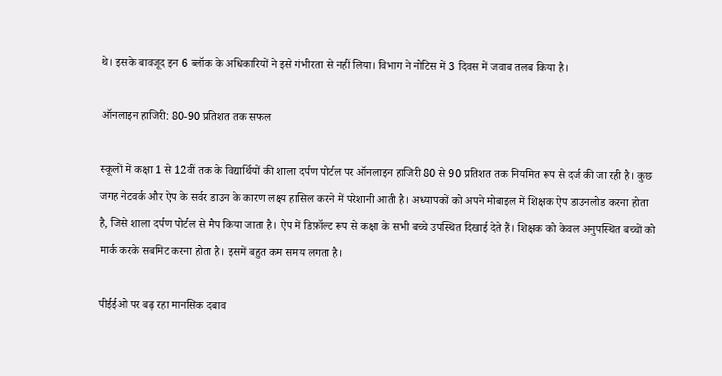थे। इसके बावजूद इन 6 ब्लॉक के अधिकारियों ने इसे गंभीरता से नहीं लिया। विभाग ने नोटिस में 3 दिवस में जवाब तलब किया है।

ऑनलाइन हाजिरी: 80-90 प्रतिशत तक सफल

स्कूलों में कक्षा 1 से 12वीं तक के विद्यार्थियों की शाला दर्पण पोर्टल पर ऑनलाइन हाजिरी 80 से 90 प्रतिशत तक नियमित रूप से दर्ज की जा रही है। कुछ जगह नेटवर्क और ऐप के सर्वर डाउन के कारण लक्ष्य हासिल करने में परेशानी आती है। अध्यापकों को अपने मोबाइल में शिक्षक ऐप डाउनलोड करना होता है, जिसे शाला दर्पण पोर्टल से मैप किया जाता है। ऐप में डिफ़ॉल्ट रूप से कक्षा के सभी बच्चे उपस्थित दिखाई देते हैं। शिक्षक को केवल अनुपस्थित बच्चों को मार्क करके सबमिट करना होता है। इसमें बहुत कम समय लगता है।

पीईईओ पर बढ़ रहा मानसिक दबाव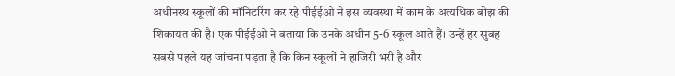अधीनस्थ स्कूलों की मॉनिटरिंग कर रहे पीईईओ ने इस व्यवस्था में काम के अत्यधिक बोझ की शिकायत की है। एक पीईईओ ने बताया कि उनके अधीन 5-6 स्कूल आते हैं। उन्हें हर सुबह सबसे पहले यह जांचना पड़ता है कि किन स्कूलों ने हाजिरी भरी है और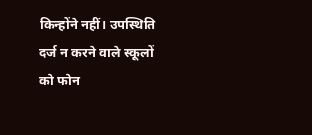किन्होंने नहीं। उपस्थिति दर्ज न करने वाले स्कूलों को फोन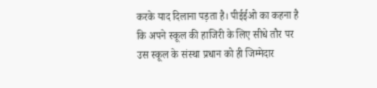करके याद दिलाना पड़ता है। पीईईओ का कहना है कि अपने स्कूल की हाजिरी के लिए सीधे तौर पर उस स्कूल के संस्था प्रधान को ही जिम्मेदार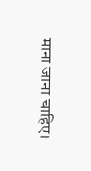माना जाना चाहिए।